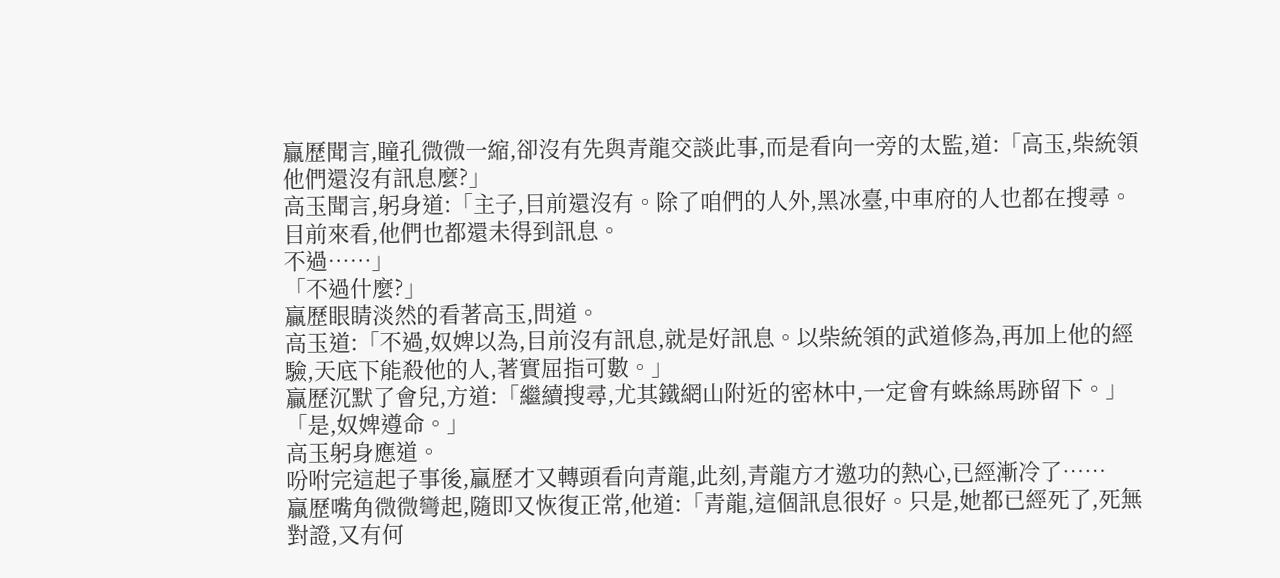贏歷聞言,瞳孔微微一縮,卻沒有先與青龍交談此事,而是看向一旁的太監,道:「高玉,柴統領他們還沒有訊息麼?」
高玉聞言,躬身道:「主子,目前還沒有。除了咱們的人外,黑冰臺,中車府的人也都在搜尋。目前來看,他們也都還未得到訊息。
不過……」
「不過什麼?」
贏歷眼睛淡然的看著高玉,問道。
高玉道:「不過,奴婢以為,目前沒有訊息,就是好訊息。以柴統領的武道修為,再加上他的經驗,天底下能殺他的人,著實屈指可數。」
贏歷沉默了會兒,方道:「繼續搜尋,尤其鐵網山附近的密林中,一定會有蛛絲馬跡留下。」
「是,奴婢遵命。」
高玉躬身應道。
吩咐完這起子事後,贏歷才又轉頭看向青龍,此刻,青龍方才邀功的熱心,已經漸冷了……
贏歷嘴角微微彎起,隨即又恢復正常,他道:「青龍,這個訊息很好。只是,她都已經死了,死無對證,又有何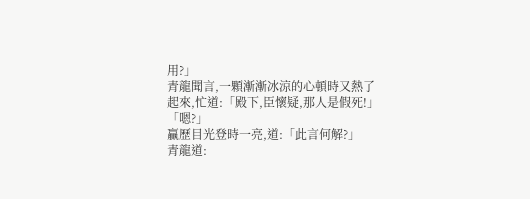用?」
青龍聞言,一顆漸漸冰涼的心頓時又熱了起來,忙道:「殿下,臣懷疑,那人是假死!」
「嗯?」
贏歷目光登時一亮,道:「此言何解?」
青龍道: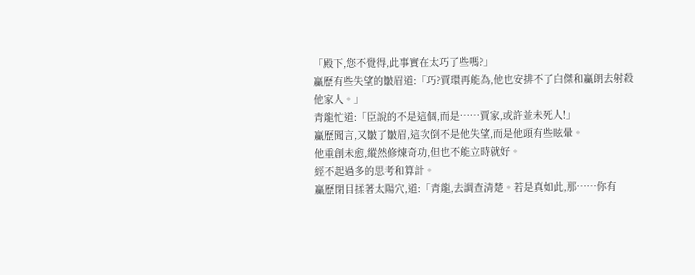「殿下,您不覺得,此事實在太巧了些嗎?」
贏歷有些失望的皺眉道:「巧?賈環再能為,他也安排不了白傑和贏朗去射殺他家人。」
青龍忙道:「臣說的不是這個,而是……賈家,或許並未死人!」
贏歷聞言,又皺了皺眉,這次倒不是他失望,而是他頭有些眩暈。
他重創未愈,縱然修煉奇功,但也不能立時就好。
經不起過多的思考和算計。
贏歷閉目揉著太陽穴,道:「青龍,去調查清楚。若是真如此,那……你有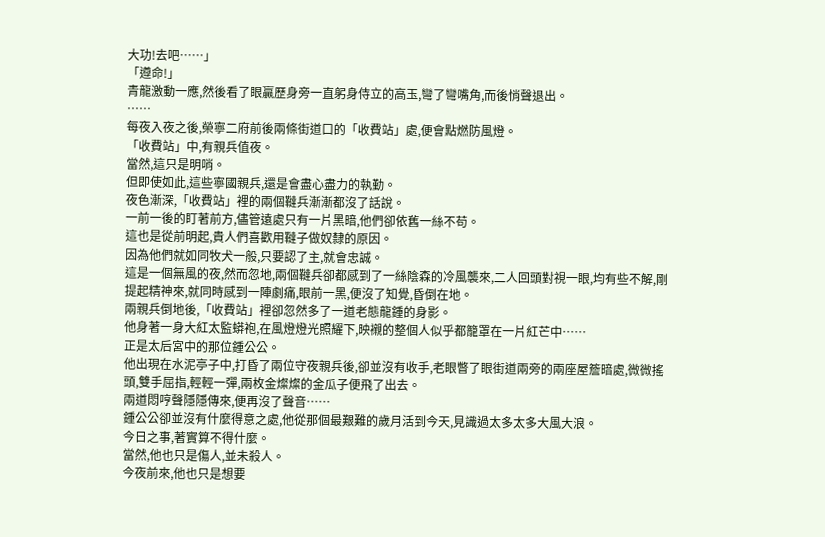大功!去吧……」
「遵命!」
青龍激動一應,然後看了眼贏歷身旁一直躬身侍立的高玉,彎了彎嘴角,而後悄聲退出。
……
每夜入夜之後,榮寧二府前後兩條街道口的「收費站」處,便會點燃防風燈。
「收費站」中,有親兵值夜。
當然,這只是明哨。
但即使如此,這些寧國親兵,還是會盡心盡力的執勤。
夜色漸深,「收費站」裡的兩個韃兵漸漸都沒了話說。
一前一後的盯著前方,儘管遠處只有一片黑暗,他們卻依舊一絲不苟。
這也是從前明起,貴人們喜歡用韃子做奴隸的原因。
因為他們就如同牧犬一般,只要認了主,就會忠誠。
這是一個無風的夜,然而忽地,兩個韃兵卻都感到了一絲陰森的冷風襲來,二人回頭對視一眼,均有些不解,剛提起精神來,就同時感到一陣劇痛,眼前一黑,便沒了知覺,昏倒在地。
兩親兵倒地後,「收費站」裡卻忽然多了一道老態龍鍾的身影。
他身著一身大紅太監蟒袍,在風燈燈光照耀下,映襯的整個人似乎都籠罩在一片紅芒中……
正是太后宮中的那位鍾公公。
他出現在水泥亭子中,打昏了兩位守夜親兵後,卻並沒有收手,老眼瞥了眼街道兩旁的兩座屋簷暗處,微微搖頭,雙手屈指,輕輕一彈,兩枚金燦燦的金瓜子便飛了出去。
兩道悶哼聲隱隱傳來,便再沒了聲音……
鍾公公卻並沒有什麼得意之處,他從那個最艱難的歲月活到今天,見識過太多太多大風大浪。
今日之事,著實算不得什麼。
當然,他也只是傷人,並未殺人。
今夜前來,他也只是想要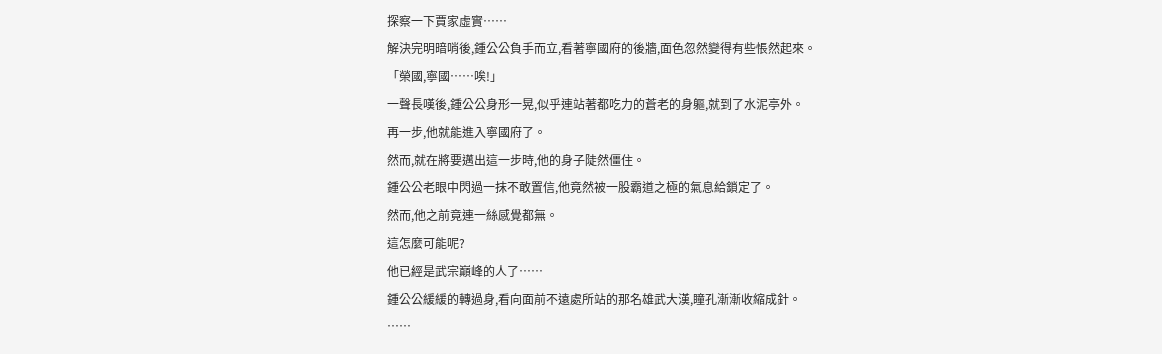探察一下賈家虛實……
解決完明暗哨後,鍾公公負手而立,看著寧國府的後牆,面色忽然變得有些悵然起來。
「榮國,寧國……唉!」
一聲長嘆後,鍾公公身形一晃,似乎連站著都吃力的蒼老的身軀,就到了水泥亭外。
再一步,他就能進入寧國府了。
然而,就在將要邁出這一步時,他的身子陡然僵住。
鍾公公老眼中閃過一抹不敢置信,他竟然被一股霸道之極的氣息給鎖定了。
然而,他之前竟連一絲感覺都無。
這怎麼可能呢?
他已經是武宗巔峰的人了……
鍾公公緩緩的轉過身,看向面前不遠處所站的那名雄武大漢,瞳孔漸漸收縮成針。
……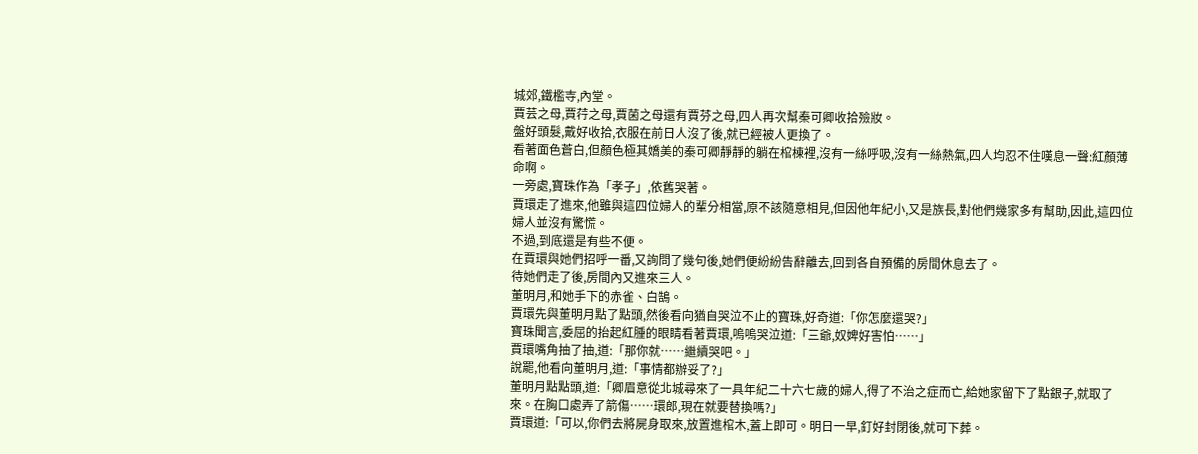城郊,鐵檻寺,內堂。
賈芸之母,賈荇之母,賈菌之母還有賈芬之母,四人再次幫秦可卿收拾殮妝。
盤好頭髮,戴好收拾,衣服在前日人沒了後,就已經被人更換了。
看著面色蒼白,但顏色極其嬌美的秦可卿靜靜的躺在棺棟裡,沒有一絲呼吸,沒有一絲熱氣,四人均忍不住嘆息一聲:紅顏薄命啊。
一旁處,寶珠作為「孝子」,依舊哭著。
賈環走了進來,他雖與這四位婦人的輩分相當,原不該隨意相見,但因他年紀小,又是族長,對他們幾家多有幫助,因此,這四位婦人並沒有驚慌。
不過,到底還是有些不便。
在賈環與她們招呼一番,又詢問了幾句後,她們便紛紛告辭離去,回到各自預備的房間休息去了。
待她們走了後,房間內又進來三人。
董明月,和她手下的赤雀、白鵠。
賈環先與董明月點了點頭,然後看向猶自哭泣不止的寶珠,好奇道:「你怎麼還哭?」
寶珠聞言,委屈的抬起紅腫的眼睛看著賈環,嗚嗚哭泣道:「三爺,奴婢好害怕……」
賈環嘴角抽了抽,道:「那你就……繼續哭吧。」
說罷,他看向董明月,道:「事情都辦妥了?」
董明月點點頭,道:「卿眉意從北城尋來了一具年紀二十六七歲的婦人,得了不治之症而亡,給她家留下了點銀子,就取了來。在胸口處弄了箭傷……環郎,現在就要替換嗎?」
賈環道:「可以,你們去將屍身取來,放置進棺木,蓋上即可。明日一早,釘好封閉後,就可下葬。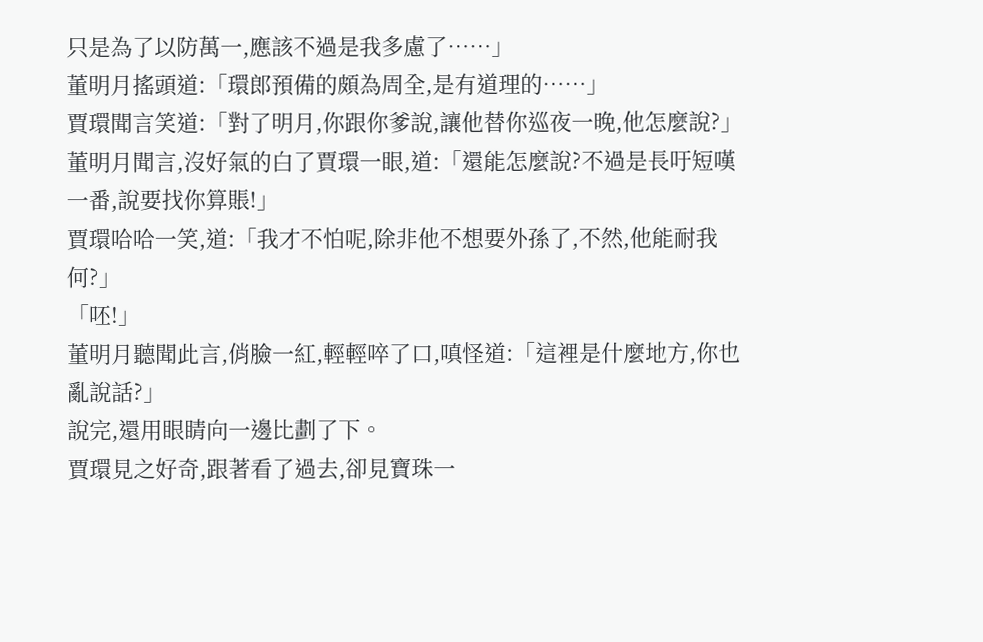只是為了以防萬一,應該不過是我多慮了……」
董明月搖頭道:「環郎預備的頗為周全,是有道理的……」
賈環聞言笑道:「對了明月,你跟你爹說,讓他替你巡夜一晚,他怎麼說?」
董明月聞言,沒好氣的白了賈環一眼,道:「還能怎麼說?不過是長吁短嘆一番,說要找你算賬!」
賈環哈哈一笑,道:「我才不怕呢,除非他不想要外孫了,不然,他能耐我何?」
「呸!」
董明月聽聞此言,俏臉一紅,輕輕啐了口,嗔怪道:「這裡是什麼地方,你也亂說話?」
說完,還用眼睛向一邊比劃了下。
賈環見之好奇,跟著看了過去,卻見寶珠一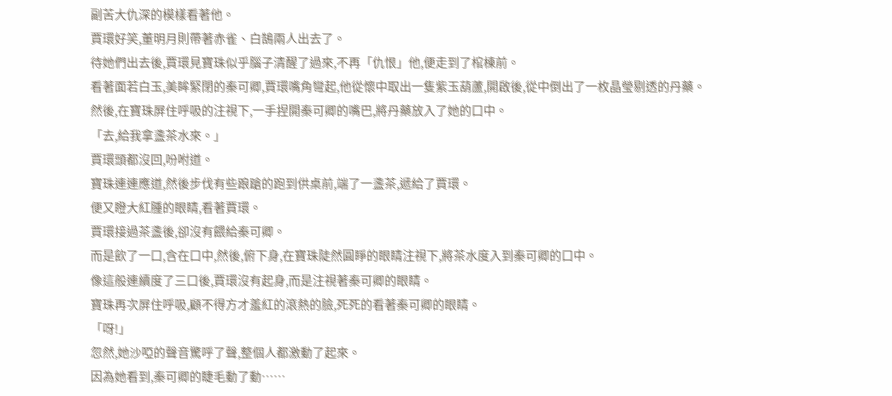副苦大仇深的模樣看著他。
賈環好笑,董明月則帶著赤雀、白鵠兩人出去了。
待她們出去後,賈環見寶珠似乎腦子清醒了過來,不再「仇恨」他,便走到了棺棟前。
看著面若白玉,美眸緊閉的秦可卿,賈環嘴角彎起,他從懷中取出一隻紫玉葫蘆,開啟後,從中倒出了一枚晶瑩剔透的丹藥。
然後,在寶珠屏住呼吸的注視下,一手捏開秦可卿的嘴巴,將丹藥放入了她的口中。
「去,給我拿盞茶水來。」
賈環頭都沒回,吩咐道。
寶珠連連應道,然後步伐有些踉蹌的跑到供桌前,端了一盞茶,遞給了賈環。
便又瞪大紅腫的眼睛,看著賈環。
賈環接過茶盞後,卻沒有餵給秦可卿。
而是飲了一口,含在口中,然後,俯下身,在寶珠陡然圓睜的眼睛注視下,將茶水度入到秦可卿的口中。
像這般連續度了三口後,賈環沒有起身,而是注視著秦可卿的眼睛。
寶珠再次屏住呼吸,顧不得方才羞紅的滾熱的臉,死死的看著秦可卿的眼睛。
「呀!」
忽然,她沙啞的聲音驚呼了聲,整個人都激動了起來。
因為她看到,秦可卿的睫毛動了動……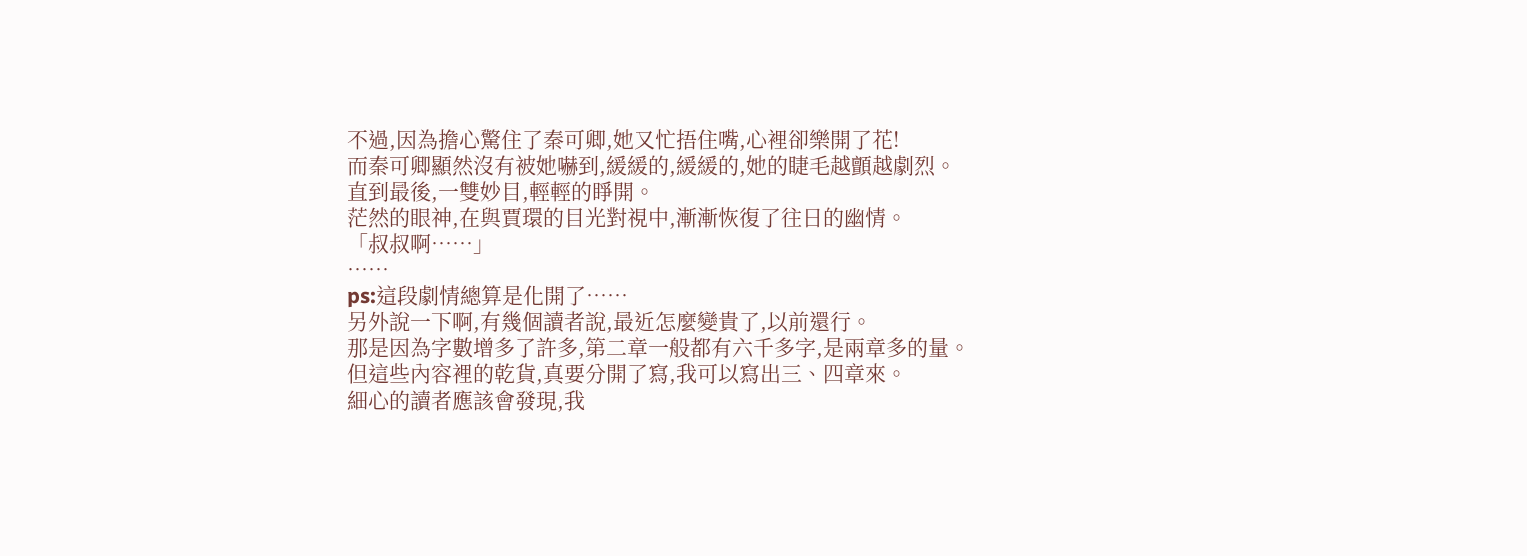不過,因為擔心驚住了秦可卿,她又忙捂住嘴,心裡卻樂開了花!
而秦可卿顯然沒有被她嚇到,緩緩的,緩緩的,她的睫毛越顫越劇烈。
直到最後,一雙妙目,輕輕的睜開。
茫然的眼神,在與賈環的目光對視中,漸漸恢復了往日的幽情。
「叔叔啊……」
……
ps:這段劇情總算是化開了……
另外說一下啊,有幾個讀者說,最近怎麼變貴了,以前還行。
那是因為字數增多了許多,第二章一般都有六千多字,是兩章多的量。
但這些內容裡的乾貨,真要分開了寫,我可以寫出三、四章來。
細心的讀者應該會發現,我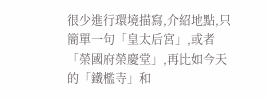很少進行環境描寫,介紹地點,只簡單一句「皇太后宮」,或者「榮國府榮慶堂」,再比如今天的「鐵檻寺」和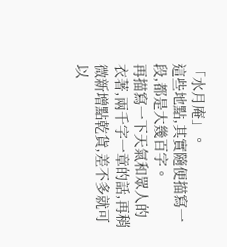「水月庵」。
這些地點,其實隨便描寫一段,都是大幾百字。
再描寫一下天氣和眾人的衣著,兩千字一章的話,再稍微新增點乾貨,差不多就可以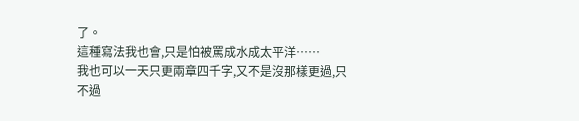了。
這種寫法我也會,只是怕被罵成水成太平洋……
我也可以一天只更兩章四千字,又不是沒那樣更過,只不過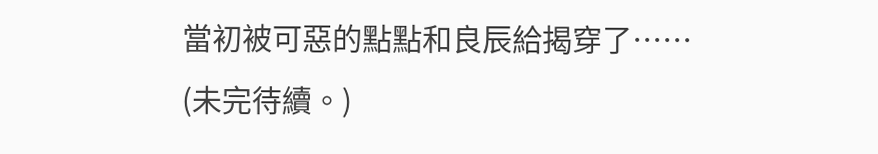當初被可惡的點點和良辰給揭穿了……
(未完待續。)